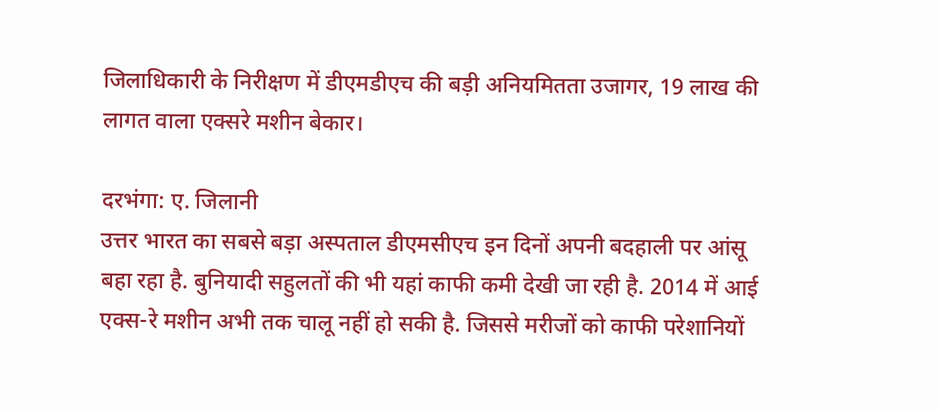जिलाधिकारी के निरीक्षण में डीएमडीएच की बड़ी अनियमितता उजागर, 19 लाख की लागत वाला एक्सरे मशीन बेकार।

दरभंगा: ए. जिलानी
उत्तर भारत का सबसे बड़ा अस्पताल डीएमसीएच इन दिनों अपनी बदहाली पर आंसू बहा रहा है. बुनियादी सहुलतों की भी यहां काफी कमी देखी जा रही है. 2014 में आई एक्स-रे मशीन अभी तक चालू नहीं हो सकी है. जिससे मरीजों को काफी परेशानियों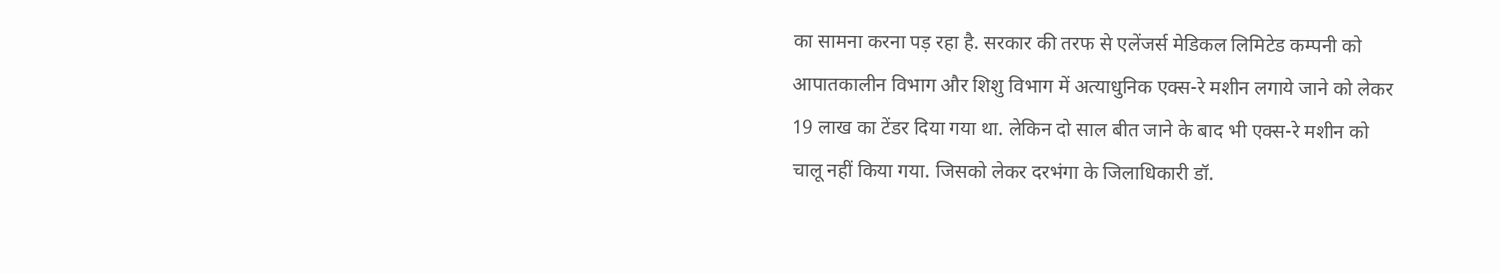का सामना करना पड़ रहा है. सरकार की तरफ से एलेंजर्स मेडिकल लिमिटेड कम्पनी को आपातकालीन विभाग और शिशु विभाग में अत्याधुनिक एक्स-रे मशीन लगाये जाने को लेकर 19 लाख का टेंडर दिया गया था. लेकिन दो साल बीत जाने के बाद भी एक्स-रे मशीन को चालू नहीं किया गया. जिसको लेकर दरभंगा के जिलाधिकारी डॉ.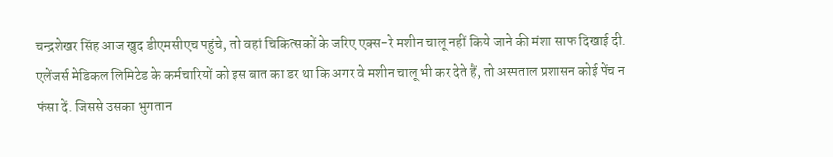चन्द्रशेखर सिंह आज खुद डीएमसीएच पहुंचे, तो वहां चिकित्सकों के जरिए एक्स-रे मशीन चालू नहीं किये जाने की मंशा साफ दिखाई दी. एलेंजर्स मेडिकल लिमिटेड के कर्मचारियों को इस बात का डर था कि अगर वे मशीन चालू भी कर देते हैं, तो अस्पताल प्रशासन कोई पेंच न फंसा दें. जिससे उसका भुगतान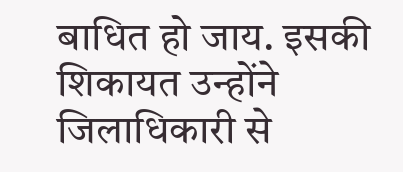बाधित हो जाय. इसकी शिकायत उन्होंने जिलाधिकारी से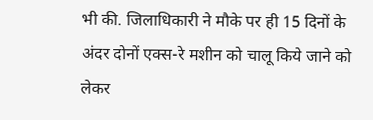भी की. जिलाधिकारी ने मौके पर ही 15 दिनों के अंदर दोनों एक्स-रे मशीन को चालू किये जाने को लेकर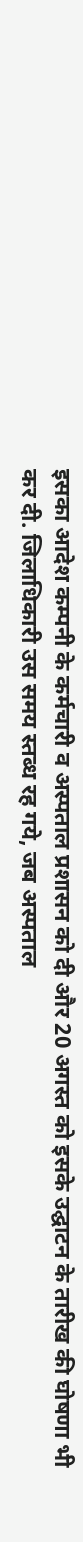इसका आदेश कम्पनी के कर्मचारी व अस्पताल प्रशासन को दी और 20 अगस्त को इसके उद्घाटन के तारीख की घोषणा भी कर दी. जिलाधिकारी उस समय स्तब्ध रह गये, जब अस्पताल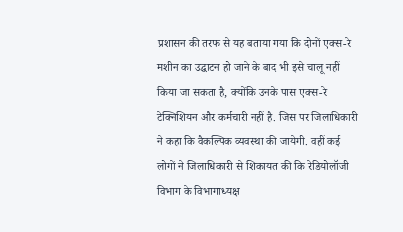प्रशासन की तरफ से यह बताया गया कि दोनों एक्स-रे मशीन का उद्घाटन हो जाने के बाद भी इसे चालू नहीं किया जा सकता है, क्योंकि उनके पास एक्स-रे टेक्निशियन और कर्मचारी नहीं है. जिस पर जिलाधिकारी ने कहा कि वैकल्पिक व्यवस्था की जायेगी. वहीं कई लोगों ने जिलाधिकारी से शिकायत की कि रेडियोलॉजी विभाग के विभागाध्यक्ष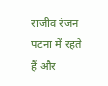राजीव रंजन पटना में रहते हैं और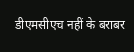डीएमसीएच नहीं के बराबर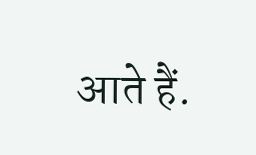आते हैं.